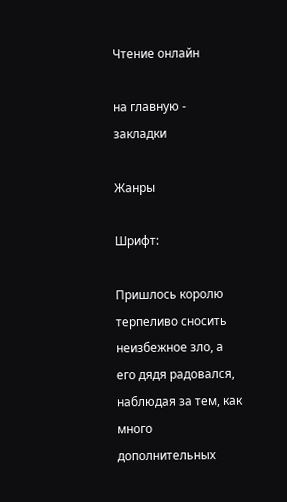Чтение онлайн

на главную - закладки

Жанры

Шрифт:

Пришлось королю терпеливо сносить неизбежное зло, а его дядя радовался, наблюдая за тем, как много дополнительных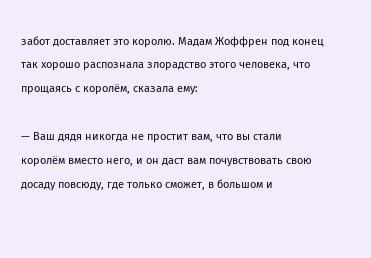забот доставляет это королю. Мадам Жоффрен под конец так хорошо распознала злорадство этого человека, что прощаясь с королём, сказала ему:

— Ваш дядя никогда не простит вам, что вы стали королём вместо него, и он даст вам почувствовать свою досаду повсюду, где только сможет, в большом и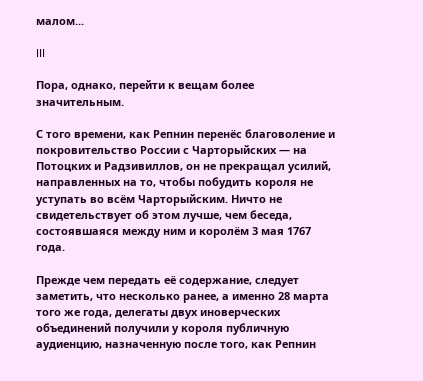малом...

III

Пора, однако, перейти к вещам более значительным.

С того времени, как Репнин перенёс благоволение и покровительство России с Чарторыйских — на Потоцких и Радзивиллов, он не прекращал усилий, направленных на то, чтобы побудить короля не уступать во всём Чарторыйским. Ничто не свидетельствует об этом лучше, чем беседа, состоявшаяся между ним и королём 3 мая 1767 года.

Прежде чем передать её содержание, следует заметить, что несколько ранее, а именно 28 марта того же года, делегаты двух иноверческих объединений получили у короля публичную аудиенцию, назначенную после того, как Репнин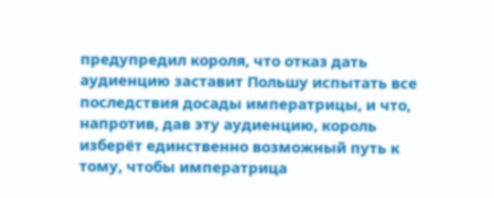предупредил короля, что отказ дать аудиенцию заставит Польшу испытать все последствия досады императрицы, и что, напротив, дав эту аудиенцию, король изберёт единственно возможный путь к тому, чтобы императрица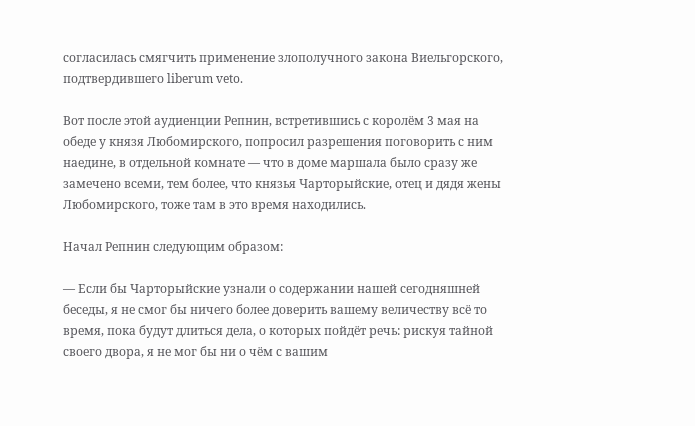согласилась смягчить применение злополучного закона Виельгорского, подтвердившего liberum veto.

Вот после этой аудиенции Репнин, встретившись с королём 3 мая на обеде у князя Любомирского, попросил разрешения поговорить с ним наедине, в отдельной комнате — что в доме маршала было сразу же замечено всеми, тем более, что князья Чарторыйские, отец и дядя жены Любомирского, тоже там в это время находились.

Начал Репнин следующим образом:

— Если бы Чарторыйские узнали о содержании нашей сегодняшней беседы, я не смог бы ничего более доверить вашему величеству всё то время, пока будут длиться дела, о которых пойдёт речь: рискуя тайной своего двора, я не мог бы ни о чём с вашим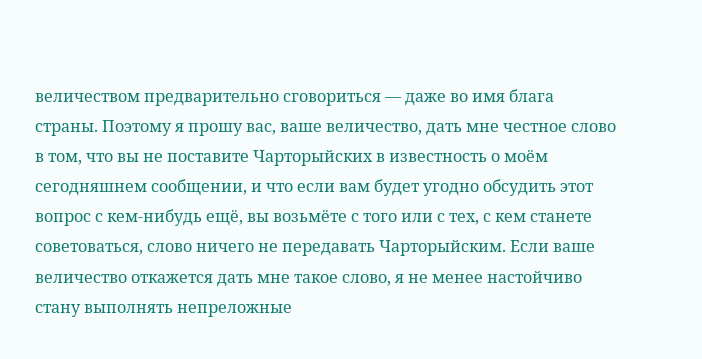величеством предварительно сговориться — даже во имя блага страны. Поэтому я прошу вас, ваше величество, дать мне честное слово в том, что вы не поставите Чарторыйских в известность о моём сегодняшнем сообщении, и что если вам будет угодно обсудить этот вопрос с кем-нибудь ещё, вы возьмёте с того или с тех, с кем станете советоваться, слово ничего не передавать Чарторыйским. Если ваше величество откажется дать мне такое слово, я не менее настойчиво стану выполнять непреложные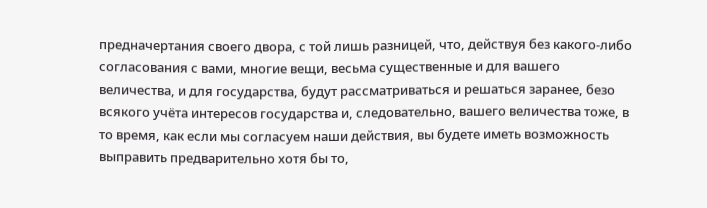предначертания своего двора, с той лишь разницей, что, действуя без какого-либо согласования с вами, многие вещи, весьма существенные и для вашего величества, и для государства, будут рассматриваться и решаться заранее, безо всякого учёта интересов государства и, следовательно, вашего величества тоже, в то время, как если мы согласуем наши действия, вы будете иметь возможность выправить предварительно хотя бы то,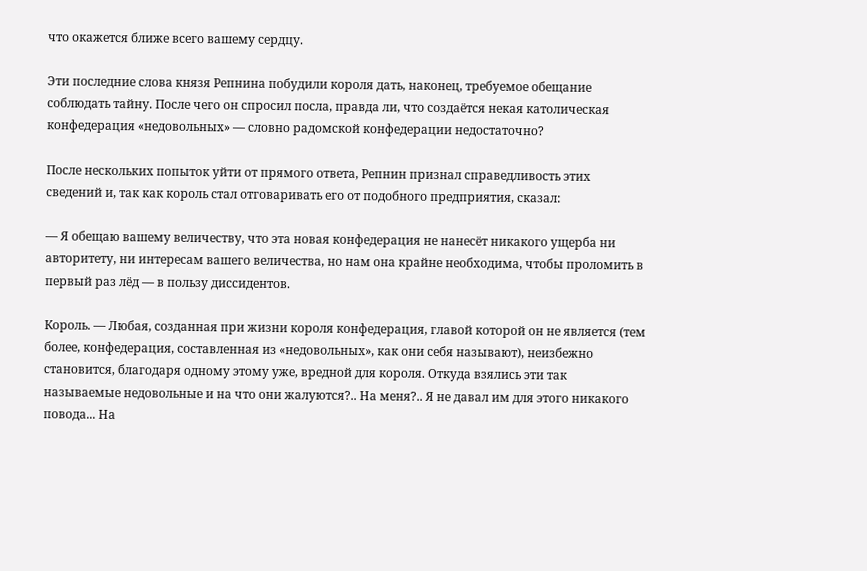что окажется ближе всего вашему сердцу.

Эти последние слова князя Репнина побудили короля дать, наконец, требуемое обещание соблюдать тайну. После чего он спросил посла, правда ли, что создаётся некая католическая конфедерация «недовольных» — словно радомской конфедерации недостаточно?

После нескольких попыток уйти от прямого ответа, Репнин признал справедливость этих сведений и, так как король стал отговаривать его от подобного предприятия, сказал:

— Я обещаю вашему величеству, что эта новая конфедерация не нанесёт никакого ущерба ни авторитету, ни интересам вашего величества, но нам она крайне необходима, чтобы проломить в первый раз лёд — в пользу диссидентов.

Король. — Любая, созданная при жизни короля конфедерация, главой которой он не является (тем более, конфедерация, составленная из «недовольных», как они себя называют), неизбежно становится, благодаря одному этому уже, вредной для короля. Откуда взялись эти так называемые недовольные и на что они жалуются?.. На меня?.. Я не давал им для этого никакого повода... На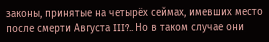законы, принятые на четырёх сеймах, имевших место после смерти Августа III?.. Но в таком случае они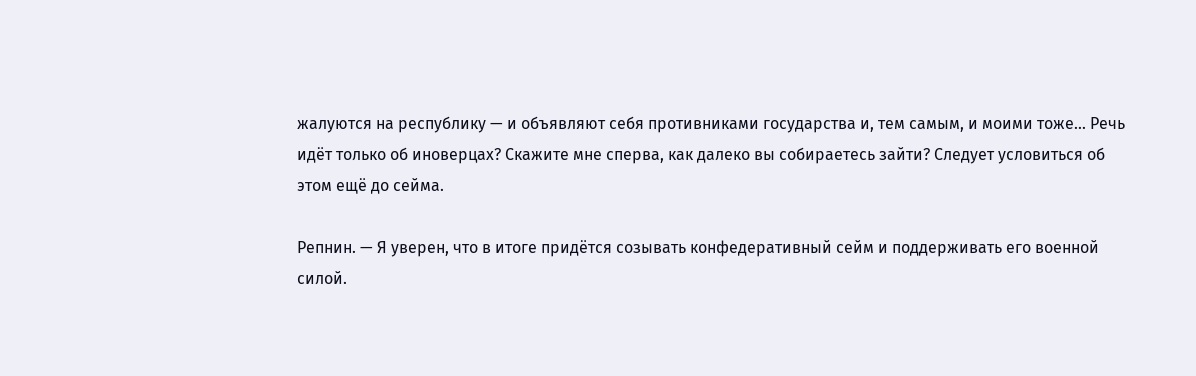жалуются на республику — и объявляют себя противниками государства и, тем самым, и моими тоже... Речь идёт только об иноверцах? Скажите мне сперва, как далеко вы собираетесь зайти? Следует условиться об этом ещё до сейма.

Репнин. — Я уверен, что в итоге придётся созывать конфедеративный сейм и поддерживать его военной силой.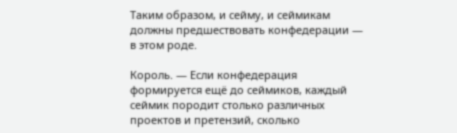Таким образом, и сейму, и сеймикам должны предшествовать конфедерации — в этом роде.

Король. — Если конфедерация формируется ещё до сеймиков, каждый сеймик породит столько различных проектов и претензий, сколько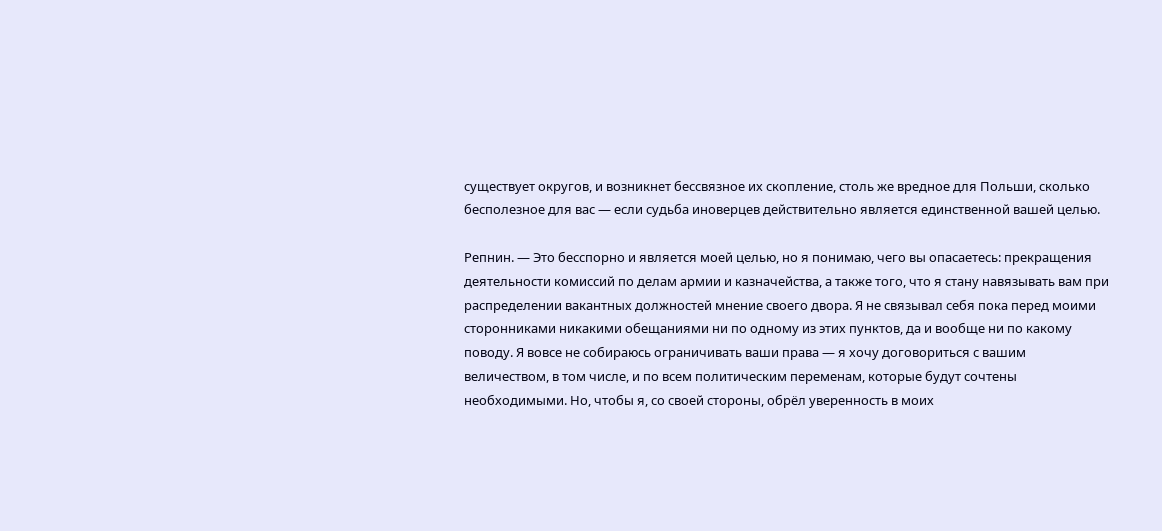существует округов, и возникнет бессвязное их скопление, столь же вредное для Польши, сколько бесполезное для вас — если судьба иноверцев действительно является единственной вашей целью.

Репнин. — Это бесспорно и является моей целью, но я понимаю, чего вы опасаетесь: прекращения деятельности комиссий по делам армии и казначейства, а также того, что я стану навязывать вам при распределении вакантных должностей мнение своего двора. Я не связывал себя пока перед моими сторонниками никакими обещаниями ни по одному из этих пунктов, да и вообще ни по какому поводу. Я вовсе не собираюсь ограничивать ваши права — я хочу договориться с вашим величеством, в том числе, и по всем политическим переменам, которые будут сочтены необходимыми. Но, чтобы я, со своей стороны, обрёл уверенность в моих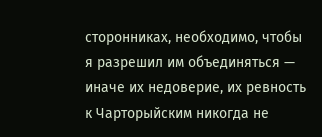сторонниках, необходимо, чтобы я разрешил им объединяться — иначе их недоверие, их ревность к Чарторыйским никогда не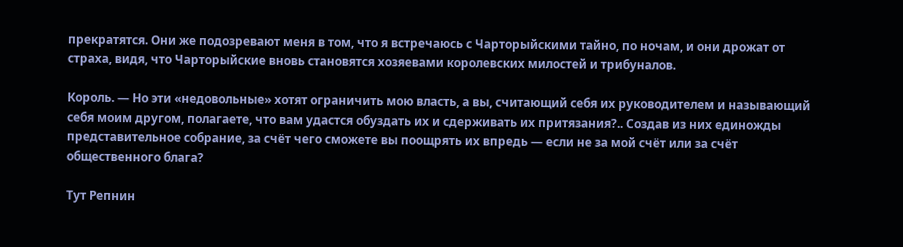прекратятся. Они же подозревают меня в том, что я встречаюсь с Чарторыйскими тайно, по ночам, и они дрожат от страха, видя, что Чарторыйские вновь становятся хозяевами королевских милостей и трибуналов.

Король. — Но эти «недовольные» хотят ограничить мою власть, а вы, считающий себя их руководителем и называющий себя моим другом, полагаете, что вам удастся обуздать их и сдерживать их притязания?.. Создав из них единожды представительное собрание, за счёт чего сможете вы поощрять их впредь — если не за мой счёт или за счёт общественного блага?

Тут Репнин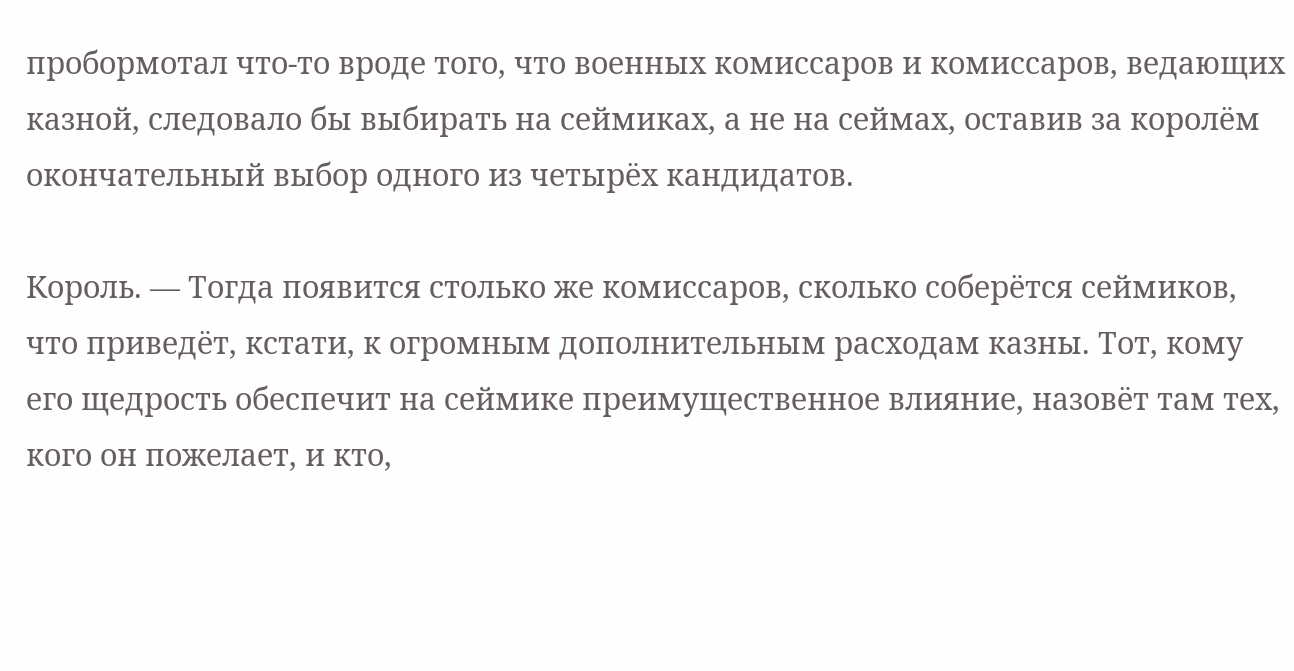пробормотал что-то вроде того, что военных комиссаров и комиссаров, ведающих казной, следовало бы выбирать на сеймиках, а не на сеймах, оставив за королём окончательный выбор одного из четырёх кандидатов.

Король. — Тогда появится столько же комиссаров, сколько соберётся сеймиков, что приведёт, кстати, к огромным дополнительным расходам казны. Тот, кому его щедрость обеспечит на сеймике преимущественное влияние, назовёт там тех, кого он пожелает, и кто,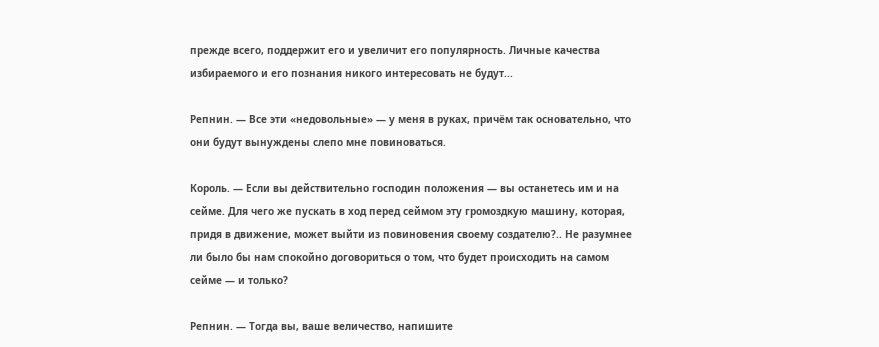прежде всего, поддержит его и увеличит его популярность. Личные качества избираемого и его познания никого интересовать не будут...

Репнин. — Все эти «недовольные» — у меня в руках, причём так основательно, что они будут вынуждены слепо мне повиноваться.

Король. — Если вы действительно господин положения — вы останетесь им и на сейме. Для чего же пускать в ход перед сеймом эту громоздкую машину, которая, придя в движение, может выйти из повиновения своему создателю?.. Не разумнее ли было бы нам спокойно договориться о том, что будет происходить на самом сейме — и только?

Репнин. — Тогда вы, ваше величество, напишите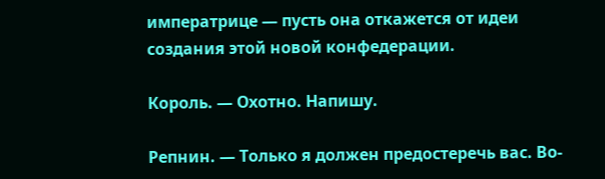императрице — пусть она откажется от идеи создания этой новой конфедерации.

Король. — Охотно. Напишу.

Репнин. — Только я должен предостеречь вас. Во-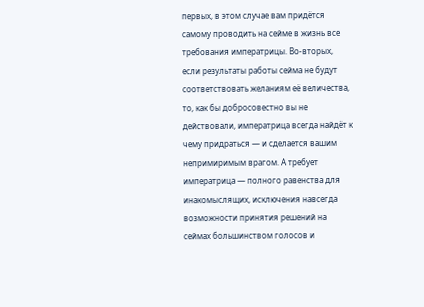первых, в этом случае вам придётся самому проводить на сейме в жизнь все требования императрицы. Во-вторых, если результаты работы сейма не будут соответствовать желаниям её величества, то, как бы добросовестно вы не действовали, императрица всегда найдёт к чему придраться — и сделается вашим непримиримым врагом. А требует императрица — полного равенства для инакомыслящих, исключения навсегда возможности принятия решений на сеймах большинством голосов и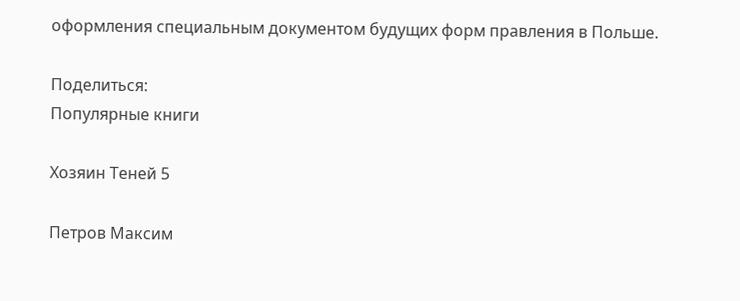оформления специальным документом будущих форм правления в Польше.

Поделиться:
Популярные книги

Хозяин Теней 5

Петров Максим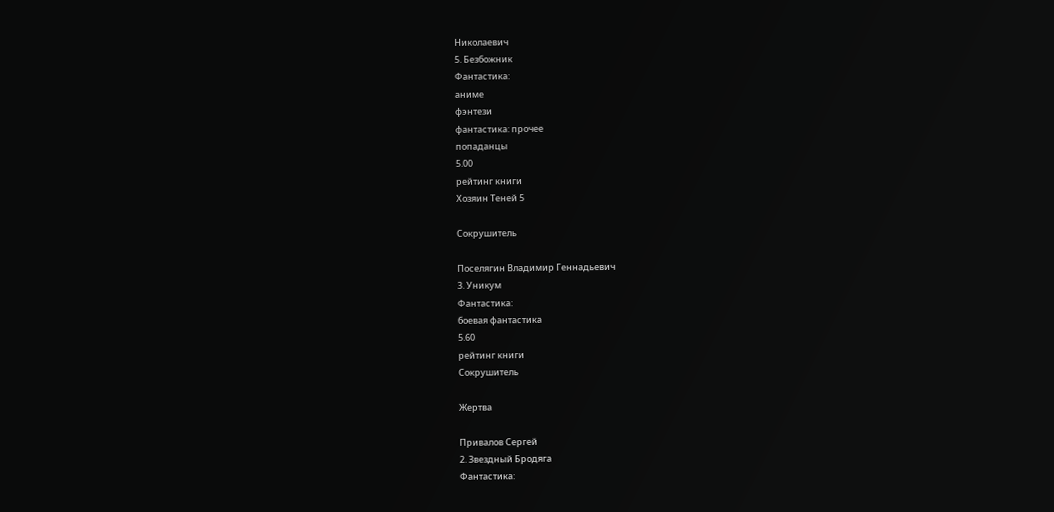Николаевич
5. Безбожник
Фантастика:
аниме
фэнтези
фантастика: прочее
попаданцы
5.00
рейтинг книги
Хозяин Теней 5

Сокрушитель

Поселягин Владимир Геннадьевич
3. Уникум
Фантастика:
боевая фантастика
5.60
рейтинг книги
Сокрушитель

Жертва

Привалов Сергей
2. Звездный Бродяга
Фантастика: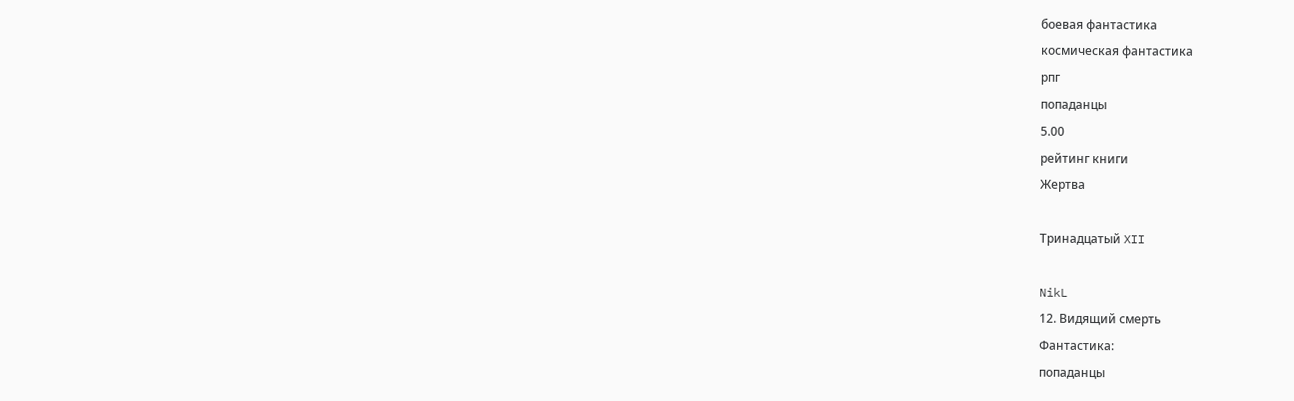боевая фантастика
космическая фантастика
рпг
попаданцы
5.00
рейтинг книги
Жертва

Тринадцатый XII

NikL
12. Видящий смерть
Фантастика:
попаданцы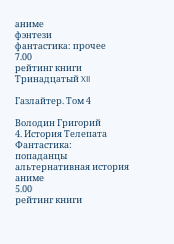аниме
фэнтези
фантастика: прочее
7.00
рейтинг книги
Тринадцатый XII

Газлайтер. Том 4

Володин Григорий
4. История Телепата
Фантастика:
попаданцы
альтернативная история
аниме
5.00
рейтинг книги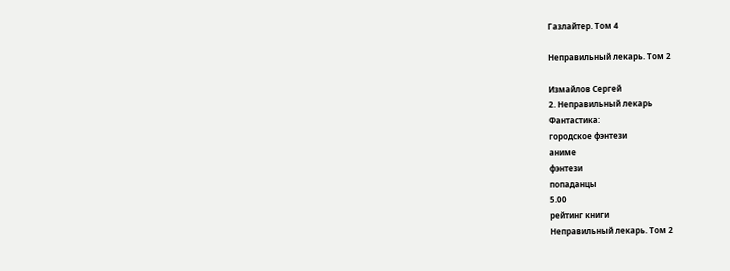Газлайтер. Том 4

Неправильный лекарь. Том 2

Измайлов Сергей
2. Неправильный лекарь
Фантастика:
городское фэнтези
аниме
фэнтези
попаданцы
5.00
рейтинг книги
Неправильный лекарь. Том 2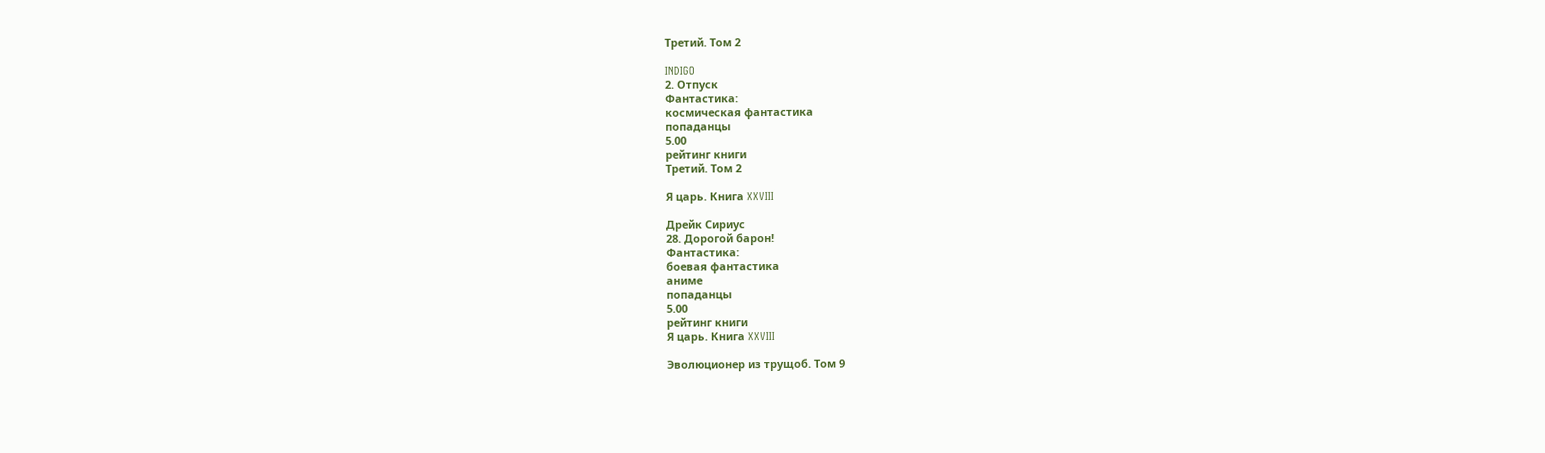Третий. Том 2

INDIGO
2. Отпуск
Фантастика:
космическая фантастика
попаданцы
5.00
рейтинг книги
Третий. Том 2

Я царь. Книга XXVIII

Дрейк Сириус
28. Дорогой барон!
Фантастика:
боевая фантастика
аниме
попаданцы
5.00
рейтинг книги
Я царь. Книга XXVIII

Эволюционер из трущоб. Том 9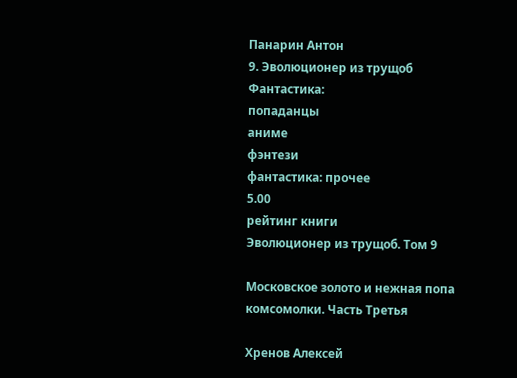Панарин Антон
9. Эволюционер из трущоб
Фантастика:
попаданцы
аниме
фэнтези
фантастика: прочее
5.00
рейтинг книги
Эволюционер из трущоб. Том 9

Московское золото и нежная попа комсомолки. Часть Третья

Хренов Алексей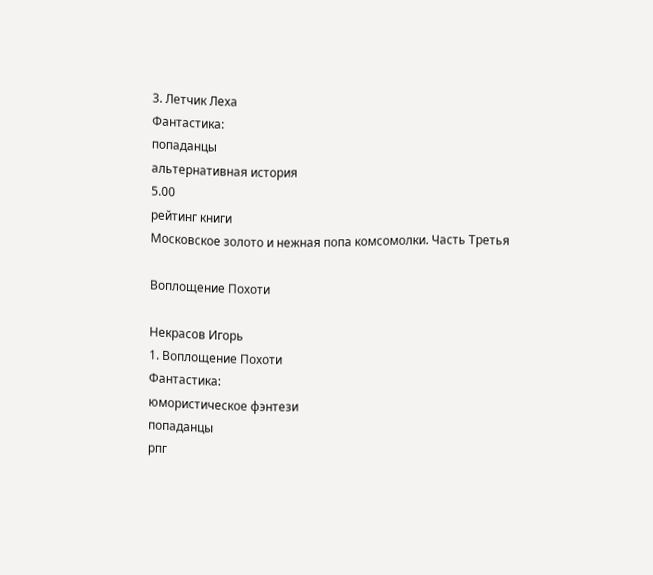3. Летчик Леха
Фантастика:
попаданцы
альтернативная история
5.00
рейтинг книги
Московское золото и нежная попа комсомолки. Часть Третья

Воплощение Похоти

Некрасов Игорь
1. Воплощение Похоти
Фантастика:
юмористическое фэнтези
попаданцы
рпг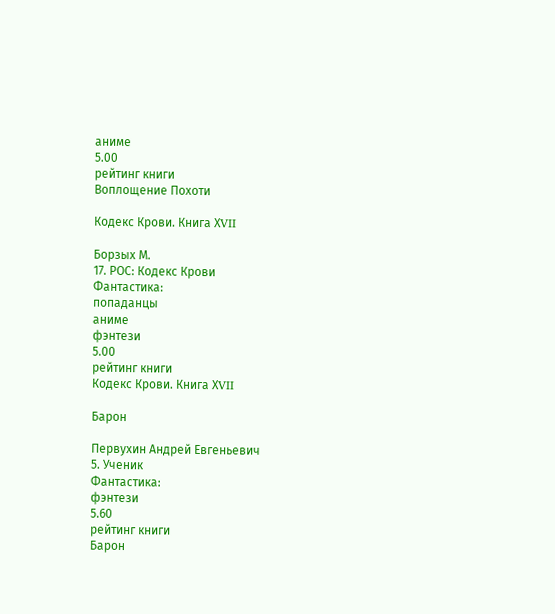аниме
5.00
рейтинг книги
Воплощение Похоти

Кодекс Крови. Книга ХVII

Борзых М.
17. РОС: Кодекс Крови
Фантастика:
попаданцы
аниме
фэнтези
5.00
рейтинг книги
Кодекс Крови. Книга ХVII

Барон

Первухин Андрей Евгеньевич
5. Ученик
Фантастика:
фэнтези
5.60
рейтинг книги
Барон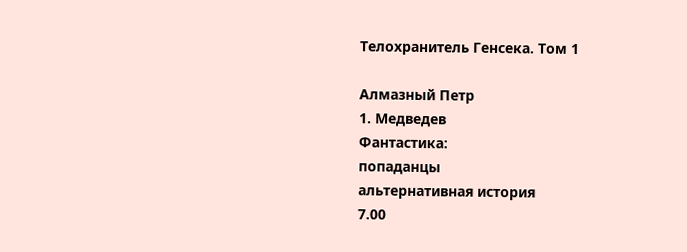Телохранитель Генсека. Том 1

Алмазный Петр
1. Медведев
Фантастика:
попаданцы
альтернативная история
7.00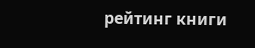рейтинг книги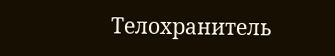Телохранитель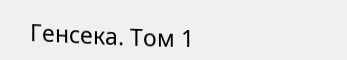Генсека. Том 1